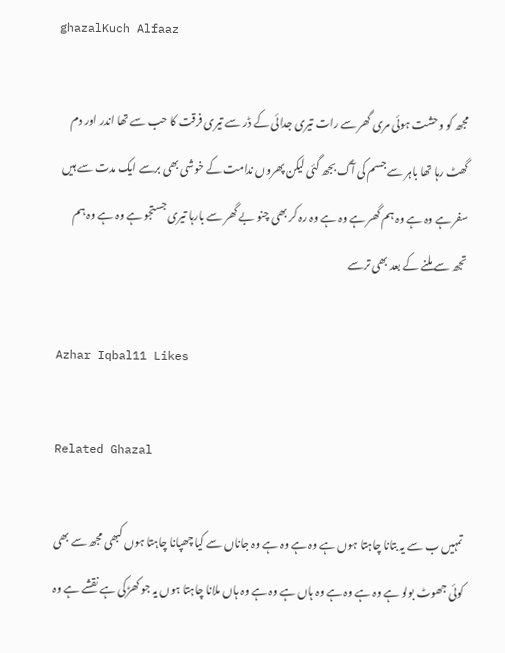ghazalKuch Alfaaz

مجھ کو وحشت ہوئی مری گھر سے رات تیری جدائی کے ڈر سے تیری فرقت کا حب سے تھا اندر اور دم گھٹ رہا تھا باہر سے جسم کی آگ بجھ گئی لیکن پھروں ندامت کے خوشی بھی برسے ایک مدت سے ہیں سفر ہے وہ ہے وہ ہم گھر ہے وہ ہے وہ رہ کر بھی چنو بے گھر سے بارہا تیری جستجو ہے وہ ہے وہ ہم تجھ سے ملنے کے بعد بھی ترسے

Azhar Iqbal11 Likes

Related Ghazal

تمہیں ب سے یہ بتانا چاہتا ہوں ہے وہ ہے وہ ہے وہ جاناں سے کیا چھپانا چاہتا ہوں کبھی مجھ سے بھی کوئی جھوٹ بولو ہے وہ ہے وہ ہے وہ ہاں ہے وہ ہے وہ ہاں ملانا چاہتا ہوں یہ جو کھڑکی ہے نقشے ہے وہ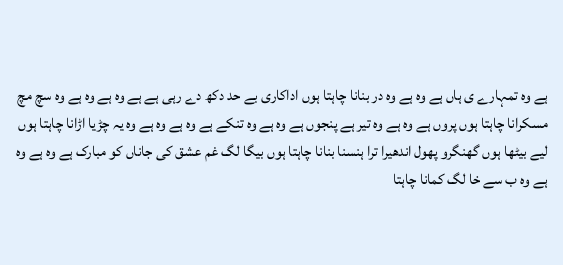ہے وہ تمہارے ی ہاں ہے وہ ہے وہ در بنانا چاہتا ہوں اداکاری بے حد دکھ دے رہی ہے ہے وہ ہے وہ ہے وہ سچ مچ مسکرانا چاہتا ہوں پروں ہے وہ ہے وہ تیر ہے پنجوں ہے وہ ہے وہ تنکے ہے وہ ہے وہ ہے وہ یہ چڑیا اڑانا چاہتا ہوں لیے بیٹھا ہوں گھنگرو پھول اندھیرا ترا ہنسنا بنانا چاہتا ہوں بیگا لگ غم عشق کی جاناں کو مبارک ہے وہ ہے وہ ہے وہ ب سے خا لگ کمانا چاہتا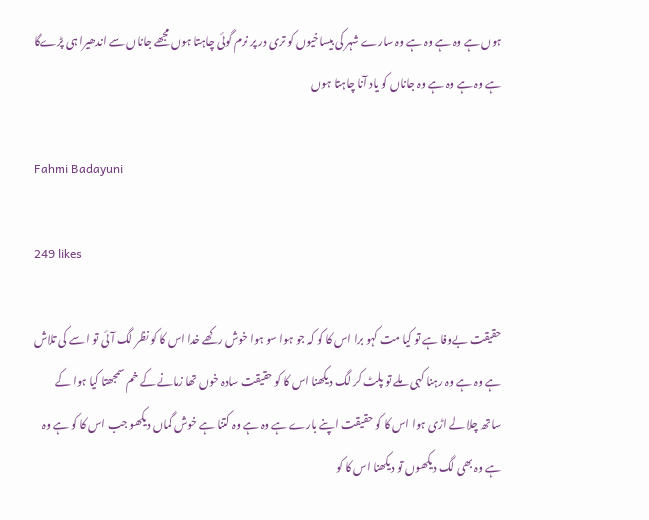ہوں ہے وہ ہے وہ ہے وہ سارے شہر کی بیساخیوں کو تری در پر نرم گوئی چاہتا ہوں مجھے جاناں سے اندھیرا ہی پڑےگا ہے وہ ہے وہ ہے وہ جاناں کو یاد آنا چاہتا ہوں

Fahmi Badayuni

249 likes

حقیقت بےوفا ہے تو کیا مت کہو برا اس کا کو کہ جو ہوا سو ہوا خوش رکھے خدا اس کا کو نظر لگ آئی تو ا سے کی تلاش ہے وہ ہے وہ رہنا کہی ملے تو پلٹ کر لگ دیکھنا اس کا کو حقیقت سادہ خوں تھا زمانے کے خم سمجھتا کیا ہوا کے ساتھ چلا لے اڑی ہوا اس کا کو حقیقت اپنے بارے ہے وہ ہے وہ کتنا ہے خوش گماں دیکھو جب اس کا کو ہے وہ ہے وہ بھی لگ دیکھوں تو دیکھنا اس کا کو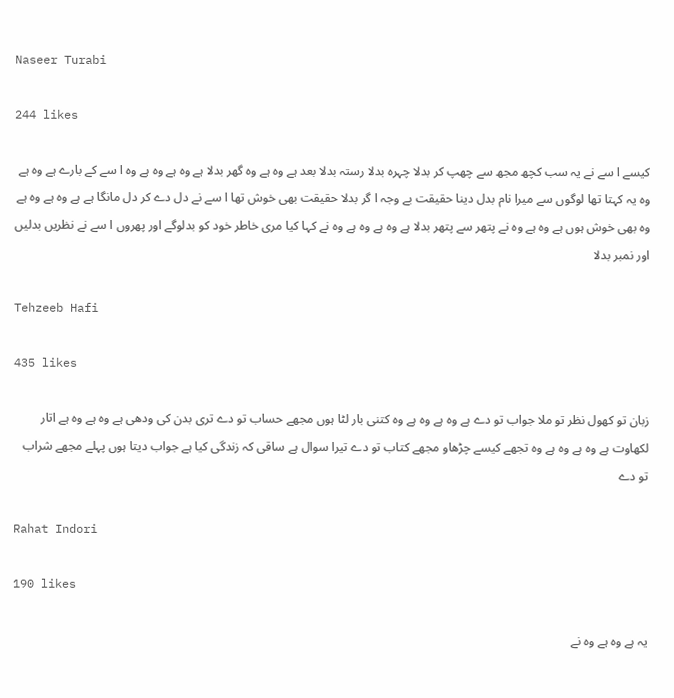Naseer Turabi

244 likes

کیسے ا سے نے یہ سب کچھ مجھ سے چھپ کر بدلا چہرہ بدلا رستہ بدلا بعد ہے وہ ہے وہ گھر بدلا ہے وہ ہے وہ ہے وہ ا سے کے بارے ہے وہ ہے وہ یہ کہتا تھا لوگوں سے میرا نام بدل دینا حقیقت بے وجہ ا گر بدلا حقیقت بھی خوش تھا ا سے نے دل دے کر دل مانگا ہے ہے وہ ہے وہ ہے وہ بھی خوش ہوں ہے وہ ہے وہ نے پتھر سے پتھر بدلا ہے وہ ہے وہ ہے وہ نے کہا کیا مری خاطر خود کو بدلوگے اور پھروں ا سے نے نظریں بدلیں اور نمبر بدلا

Tehzeeb Hafi

435 likes

زبان تو کھول نظر تو ملا جواب تو دے ہے وہ ہے وہ ہے وہ کتنی بار لٹا ہوں مجھے حساب تو دے تری بدن کی ودھی ہے وہ ہے وہ ہے اتار لکھاوت ہے وہ ہے وہ ہے وہ تجھے کیسے چڑھاو مجھے کتاب تو دے تیرا سوال ہے ساقی کہ زندگی کیا ہے جواب دیتا ہوں پہلے مجھے شراب تو دے

Rahat Indori

190 likes

یہ ہے وہ ہے وہ نے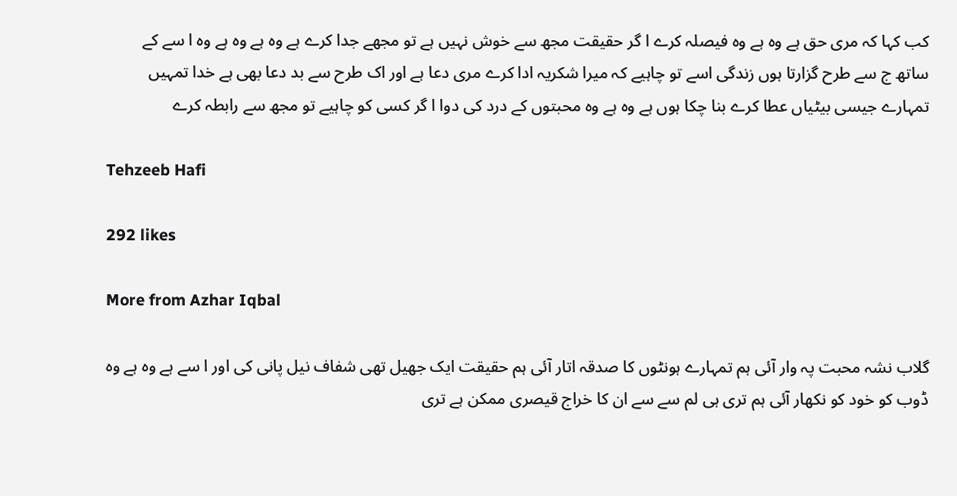کب کہا کہ مری حق ہے وہ ہے وہ فیصلہ کرے ا گر حقیقت مجھ سے خوش نہیں ہے تو مجھے جدا کرے ہے وہ ہے وہ ہے وہ ا سے کے ساتھ ج سے طرح گزارتا ہوں زندگی اسے تو چاہیے کہ میرا شکریہ ادا کرے مری دعا ہے اور اک طرح سے بد دعا بھی ہے خدا تمہیں تمہارے جیسی بیٹیاں عطا کرے بنا چکا ہوں ہے وہ ہے وہ محبتوں کے درد کی دوا ا گر کسی کو چاہیے تو مجھ سے رابطہ کرے

Tehzeeb Hafi

292 likes

More from Azhar Iqbal

گلاب نشہ محبت پہ وار آئی ہم تمہارے ہونٹوں کا صدقہ اتار آئی ہم حقیقت ایک جھیل تھی شفاف نیل پانی کی اور ا سے ہے وہ ہے وہ ڈوب کو خود کو نکھار آئی ہم تری ہی لم سے سے ان کا خراج قیصری ممکن ہے تری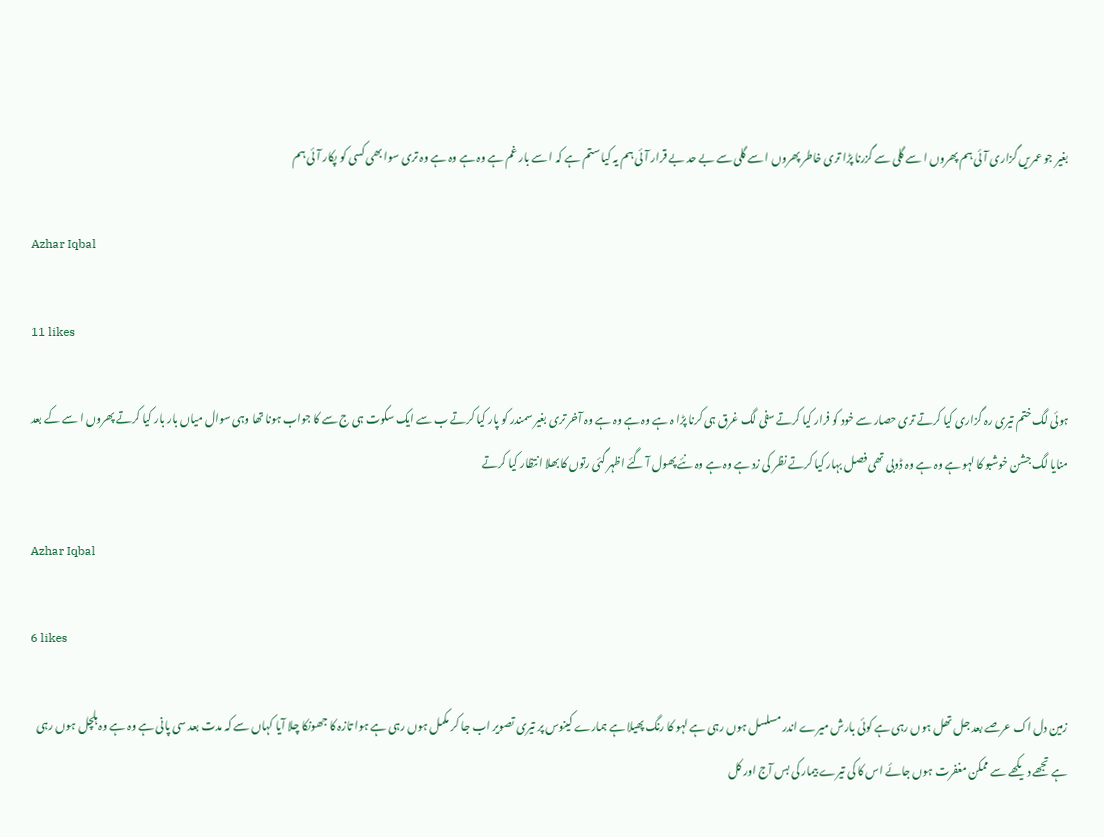بغیر جو عمریں گزاری آئی ہم پھروں ا سے گلی سے گزرنا پڑا تری خاطر پھروں ا سے گلی سے بے حد بے قرار آئی ہم یہ کیا ستم ہے کہ ا سے بار غم ہے وہ ہے وہ ہے وہ تری سوا بھی کسی کو پکار آئی ہم

Azhar Iqbal

11 likes

ہوئی لگ ختم تیری رہ گزاری کیا کرتے تری حصار سے خود کو فرار کیا کرتے سفی لگ غرق ہی کرنا پڑا ہ ہے وہ ہے وہ ہے وہ آخر تری بغیر سمندر کو پار کیا کرتے ب سے ایک سکوت ہی ج سے کا جواب ہونا تھا وہی سوال میاں بار بار کیا کرتے پھروں ا سے کے بعد منایا لگ جشن خوشبو کا لہو ہے وہ ہے وہ ڈوبی تھی فصل بہار کیا کرتے نظر کی زد ہے وہ ہے وہ نئے پھول آ گئے اظہر گئی رتوں کا بھلا انتظار کیا کرتے

Azhar Iqbal

6 likes

زمین دل اک عرصے بعد جل تھل ہوں رہی ہے کوئی بارش میرے اندر مسلسل ہوں رہی ہے لہو کا رنگ پھیلا ہے ہمارے کینوس پر تیری تصویر اب جا کر مکمل ہوں رہی ہے ہوا تازہ کا جھونکا چلا آیا کہاں سے کہ مدت بعد سی پانی ہے وہ ہے وہ ہلچل ہوں رہی ہے تجھے دیکھے سے ممکن مغفرت ہوں جائے اس کا کی تیرے بیمار کی بس آج اور کل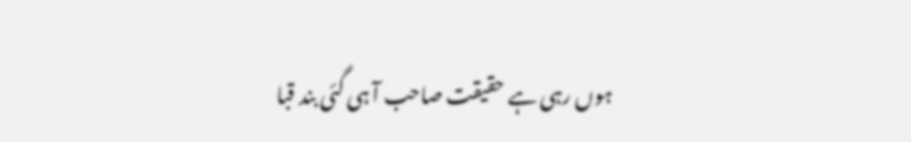ہوں رہی ہے حقیقت صاحب آ ہی گئی بند قبا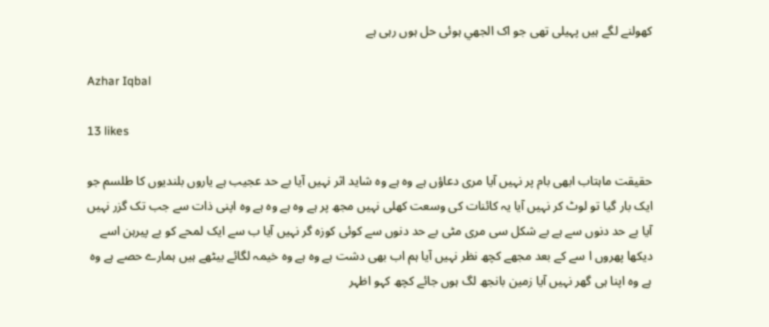کھولنے لگے ہیں پہیلی تھی جو اک الجھي ہوئی حل ہوں رہی ہے

Azhar Iqbal

13 likes

حقیقت ماہتاب ابھی بام پر نہیں آیا مری دعاؤں ہے وہ ہے وہ شاید اثر نہیں آیا بے حد عجیب ہے یاروں بلندیوں کا طلسم جو ایک بار گیا تو لوٹ کر نہیں آیا یہ کائنات کی وسعت کھلی نہیں مجھ پر ہے وہ ہے وہ ہے وہ اپنی ذات سے جب تک گزر نہیں آیا بے حد دنوں سے ہے بے شکل سی مری مٹی بے حد دنوں سے کوئی کوزہ گر نہیں آیا ب سے ایک لمحے کو بے پیرہن اسے دیکھا پھروں ا سے کے بعد مجھے کچھ نظر نہیں آیا ہم اب بھی دشت ہے وہ ہے وہ خیمہ لگائے بیٹھے ہیں ہمارے حصے ہے وہ ہے وہ اپنا ہی گھر نہیں آیا زمین بانجھ لگ ہوں جائے کچھ کہو اظہر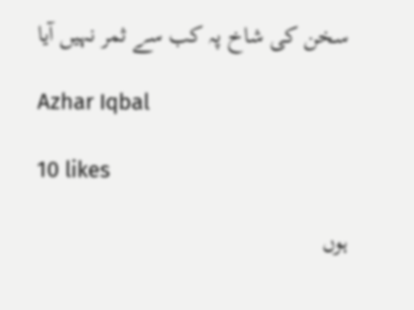سخن کی شاخ پہ کب سے ثمر نہیں آیا

Azhar Iqbal

10 likes

ہوں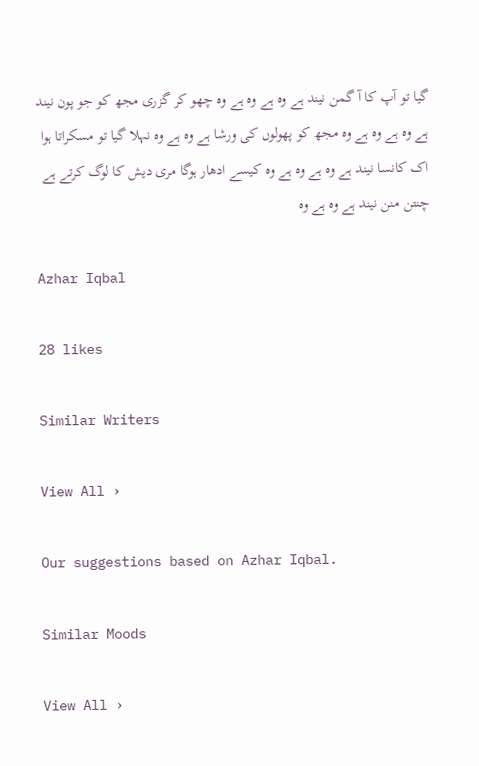گیا تو آپ کا آ گمن نیند ہے وہ ہے وہ ہے وہ چھو کر گزری مجھ کو جو پون نیند ہے وہ ہے وہ ہے وہ مجھ کو پھولوں کی ورشا ہے وہ ہے وہ نہلا گیا تو مسکراتا ہوا اک کانسا نیند ہے وہ ہے وہ ہے وہ کیسے ادھار ہوگا مری دیش کا لوگ کرتے ہے چنتن منن نیند ہے وہ ہے وہ

Azhar Iqbal

28 likes

Similar Writers

View All ›

Our suggestions based on Azhar Iqbal.

Similar Moods

View All ›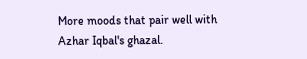More moods that pair well with Azhar Iqbal's ghazal.